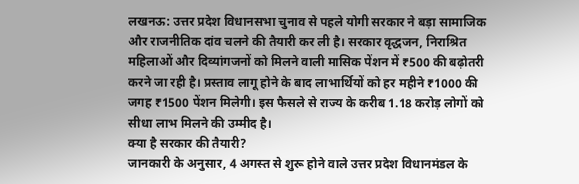लखनऊ: उत्तर प्रदेश विधानसभा चुनाव से पहले योगी सरकार ने बड़ा सामाजिक और राजनीतिक दांव चलने की तैयारी कर ली है। सरकार वृद्धजन, निराश्रित महिलाओं और दिव्यांगजनों को मिलने वाली मासिक पेंशन में ₹500 की बढ़ोतरी करने जा रही है। प्रस्ताव लागू होने के बाद लाभार्थियों को हर महीने ₹1000 की जगह ₹1500 पेंशन मिलेगी। इस फैसले से राज्य के करीब 1.18 करोड़ लोगों को सीधा लाभ मिलने की उम्मीद है।
क्या है सरकार की तैयारी?
जानकारी के अनुसार, 4 अगस्त से शुरू होने वाले उत्तर प्रदेश विधानमंडल के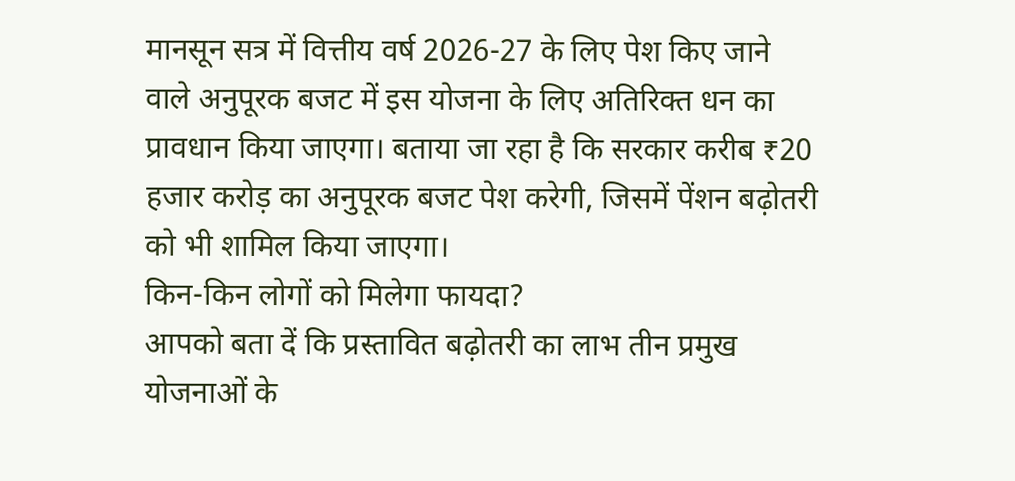मानसून सत्र में वित्तीय वर्ष 2026-27 के लिए पेश किए जाने वाले अनुपूरक बजट में इस योजना के लिए अतिरिक्त धन का प्रावधान किया जाएगा। बताया जा रहा है कि सरकार करीब ₹20 हजार करोड़ का अनुपूरक बजट पेश करेगी, जिसमें पेंशन बढ़ोतरी को भी शामिल किया जाएगा।
किन-किन लोगों को मिलेगा फायदा?
आपको बता दें कि प्रस्तावित बढ़ोतरी का लाभ तीन प्रमुख योजनाओं के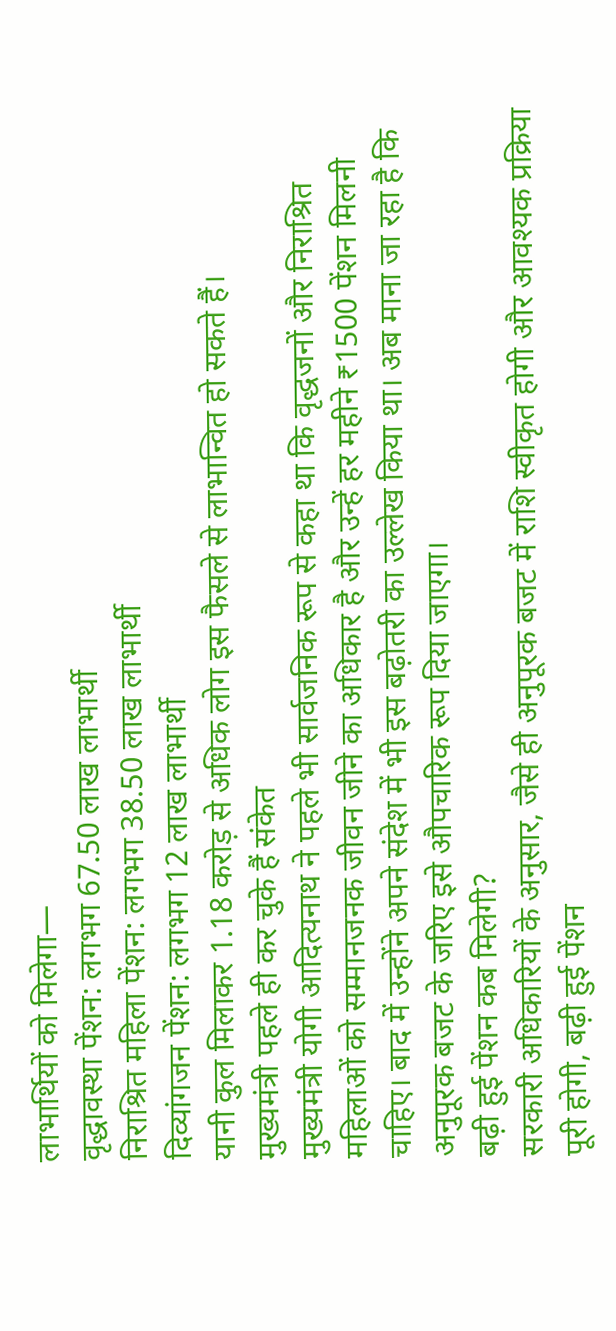लाभार्थियों को मिलेगा—
वृद्धावस्था पेंशन: लगभग 67.50 लाख लाभार्थी
निराश्रित महिला पेंशन: लगभग 38.50 लाख लाभार्थी
दिव्यांगजन पेंशन: लगभग 12 लाख लाभार्थी
यानी कुल मिलाकर 1.18 करोड़ से अधिक लोग इस फैसले से लाभान्वित हो सकते हैं।
मुख्यमंत्री पहले ही कर चुके हैं संकेत
मुख्यमंत्री योगी आदित्यनाथ ने पहले भी सार्वजनिक रूप से कहा था कि वृद्धजनों और निराश्रित महिलाओं को सम्मानजनक जीवन जीने का अधिकार है और उन्हें हर महीने ₹1500 पेंशन मिलनी चाहिए। बाद में उन्होंने अपने संदेश में भी इस बढ़ोतरी का उल्लेख किया था। अब माना जा रहा है कि अनुपूरक बजट के जरिए इसे औपचारिक रूप दिया जाएगा।
बढ़ी हुई पेंशन कब मिलेगी?
सरकारी अधिकारियों के अनुसार, जैसे ही अनुपूरक बजट में राशि स्वीकृत होगी और आवश्यक प्रक्रिया पूरी होगी, बढ़ी हुई पेंशन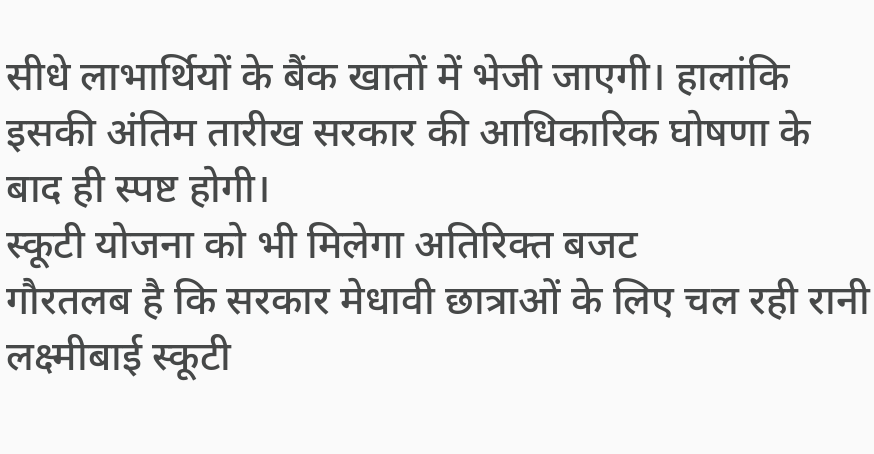सीधे लाभार्थियों के बैंक खातों में भेजी जाएगी। हालांकि इसकी अंतिम तारीख सरकार की आधिकारिक घोषणा के बाद ही स्पष्ट होगी।
स्कूटी योजना को भी मिलेगा अतिरिक्त बजट
गौरतलब है कि सरकार मेधावी छात्राओं के लिए चल रही रानी लक्ष्मीबाई स्कूटी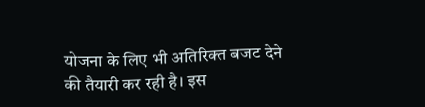योजना के लिए भी अतिरिक्त बजट देने की तैयारी कर रही है। इस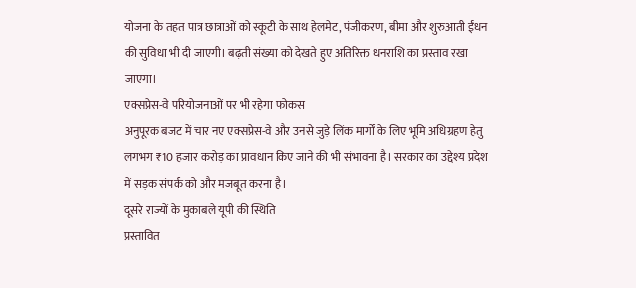योजना के तहत पात्र छात्राओं को स्कूटी के साथ हेलमेट, पंजीकरण, बीमा और शुरुआती ईंधन की सुविधा भी दी जाएगी। बढ़ती संख्या को देखते हुए अतिरिक्त धनराशि का प्रस्ताव रखा जाएगा।
एक्सप्रेस-वे परियोजनाओं पर भी रहेगा फोकस
अनुपूरक बजट में चार नए एक्सप्रेस-वे और उनसे जुड़े लिंक मार्गों के लिए भूमि अधिग्रहण हेतु लगभग ₹10 हजार करोड़ का प्रावधान किए जाने की भी संभावना है। सरकार का उद्देश्य प्रदेश में सड़क संपर्क को और मजबूत करना है।
दूसरे राज्यों के मुकाबले यूपी की स्थिति
प्रस्तावित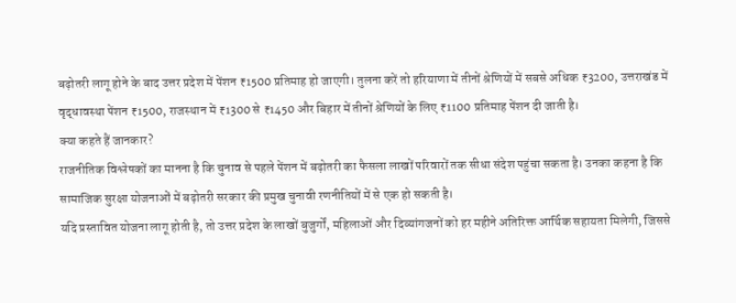बढ़ोतरी लागू होने के बाद उत्तर प्रदेश में पेंशन ₹1500 प्रतिमाह हो जाएगी। तुलना करें तो हरियाणा में तीनों श्रेणियों में सबसे अधिक ₹3200, उत्तराखंड में वृद्धावस्था पेंशन ₹1500, राजस्थान में ₹1300 से ₹1450 और बिहार में तीनों श्रेणियों के लिए ₹1100 प्रतिमाह पेंशन दी जाती है।
क्या कहते हैं जानकार?
राजनीतिक विश्लेषकों का मानना है कि चुनाव से पहले पेंशन में बढ़ोतरी का फैसला लाखों परिवारों तक सीधा संदेश पहुंचा सकता है। उनका कहना है कि सामाजिक सुरक्षा योजनाओं में बढ़ोतरी सरकार की प्रमुख चुनावी रणनीतियों में से एक हो सकती है।
यदि प्रस्तावित योजना लागू होती है, तो उत्तर प्रदेश के लाखों बुजुर्गों, महिलाओं और दिव्यांगजनों को हर महीने अतिरिक्त आर्थिक सहायता मिलेगी, जिससे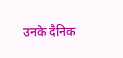उनके दैनिक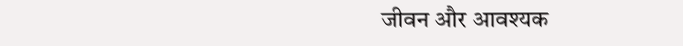जीवन और आवश्यक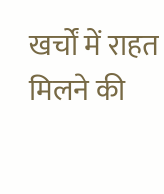खर्चों में राहत मिलने की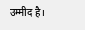उम्मीद है।